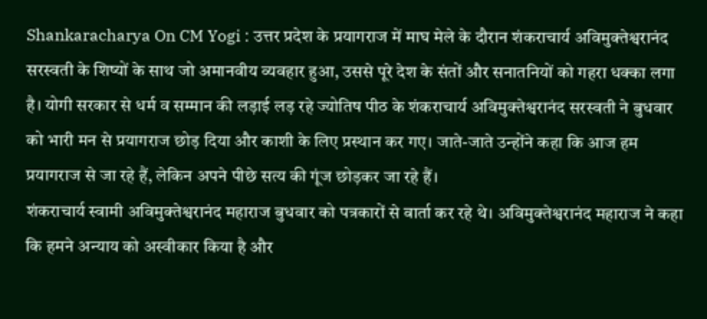Shankaracharya On CM Yogi : उत्तर प्रदेश के प्रयागराज में माघ मेले के दौरान शंकराचार्य अविमुक्तेश्वरानंद सरस्वती के शिष्यों के साथ जो अमानवीय व्यवहार हुआ, उससे पूरे देश के संतों और सनातनियों को गहरा धक्का लगा है। योगी सरकार से धर्म व सम्मान की लड़ाई लड़ रहे ज्योतिष पीठ के शंकराचार्य अविमुक्तेश्वरानंद सरस्वती ने बुधवार को भारी मन से प्रयागराज छोड़ दिया और काशी के लिए प्रस्थान कर गए। जाते-जाते उन्होंने कहा कि आज हम प्रयागराज से जा रहे हैं, लेकिन अपने पीछे सत्य की गूंज छोड़कर जा रहे हैं।
शंकराचार्य स्वामी अविमुक्तेश्वरानंद महाराज बुधवार को पत्रकारों से वार्ता कर रहे थे। अविमुक्तेश्वरानंद महाराज ने कहा कि हमने अन्याय को अस्वीकार किया है और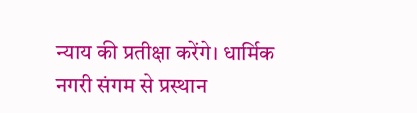न्याय की प्रतीक्षा करेंगे। धार्मिक नगरी संगम से प्रस्थान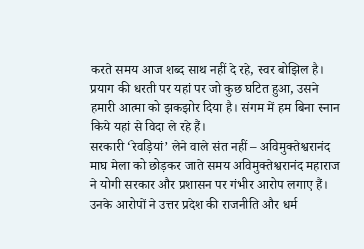करते समय आज शब्द साथ नहीं दे रहे, स्वर बोझिल है। प्रयाग की धरती पर यहां पर जो कुछ घटित हुआ, उसने हमारी आत्मा को झकझोर दिया है। संगम में हम बिना स्नान किये यहां से विदा ले रहे हैं।
सरकारी ‘रेवड़ियां’ लेने वाले संत नहीं – अविमुक्तेश्वरानंद
माघ मेला को छोड़कर जाते समय अविमुक्तेश्वरानंद महाराज ने योगी सरकार और प्रशासन पर गंभीर आरोप लगाए हैं। उनके आरोपों ने उत्तर प्रदेश की राजनीति और धर्म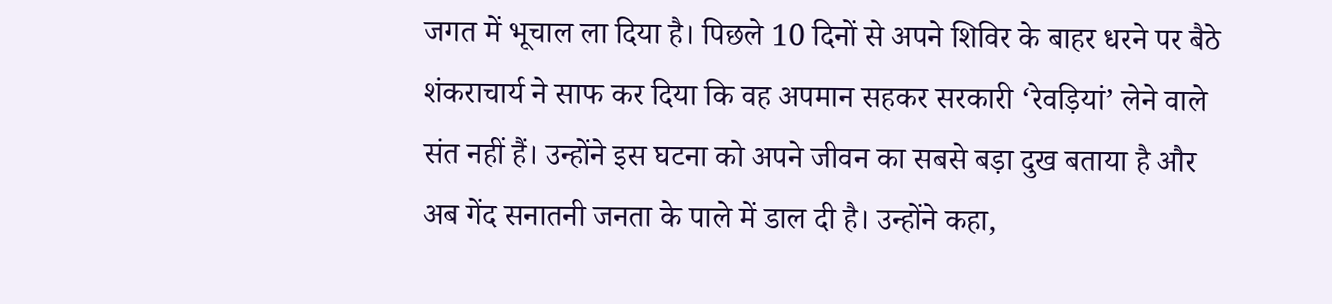जगत में भूचाल ला दिया है। पिछले 10 दिनों से अपने शिविर के बाहर धरने पर बैठे शंकराचार्य ने साफ कर दिया कि वह अपमान सहकर सरकारी ‘रेवड़ियां’ लेने वाले संत नहीं हैं। उन्होंने इस घटना को अपने जीवन का सबसे बड़ा दुख बताया है और अब गेंद सनातनी जनता के पाले में डाल दी है। उन्होंने कहा,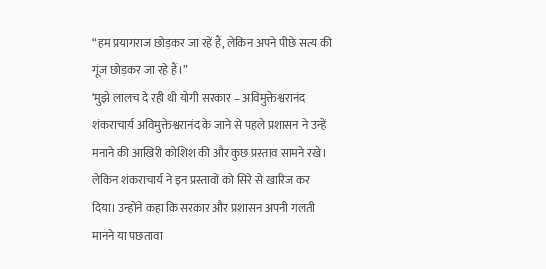“हम प्रयागराज छोड़कर जा रहें हैं, लेकिन अपने पीछे सत्य की गूंज छोड़कर जा रहे हैं।”
‘मुझे लालच दे रही थी योगी सरकार – अविमुक्तेश्वरानंद
शंकराचार्य अविमुक्तेश्वरानंद के जाने से पहले प्रशासन ने उन्हें मनाने की आखिरी कोशिश की और कुछ प्रस्ताव सामने रखे। लेकिन शंकराचार्य ने इन प्रस्तावों को सिरे से खारिज कर दिया। उन्होंने कहा कि सरकार और प्रशासन अपनी गलती मानने या पछतावा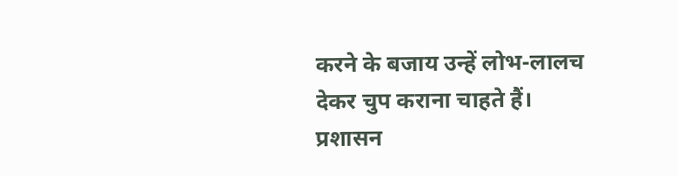करने के बजाय उन्हें लोभ-लालच देकर चुप कराना चाहते हैं। प्रशासन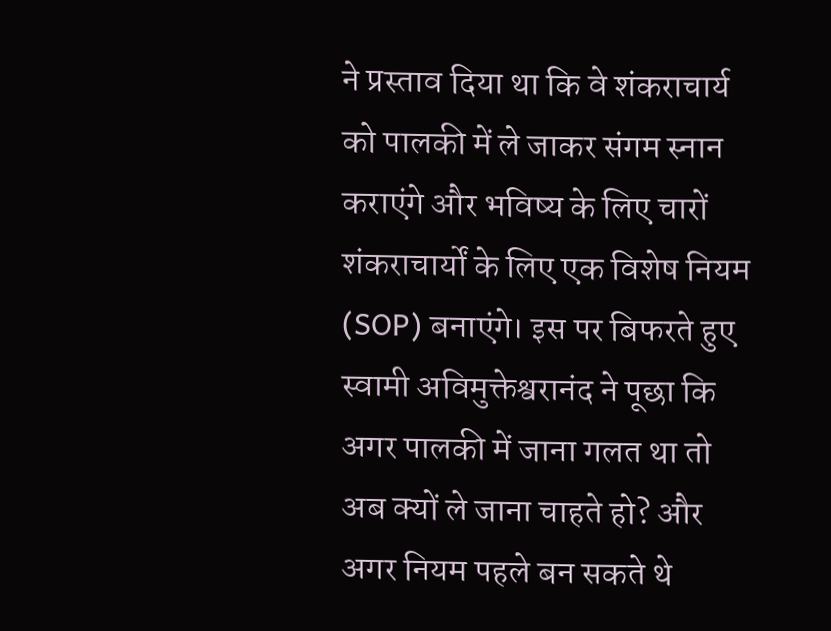ने प्रस्ताव दिया था कि वे शंकराचार्य को पालकी में ले जाकर संगम स्नान कराएंगे और भविष्य के लिए चारों शंकराचार्यों के लिए एक विशेष नियम (SOP) बनाएंगे। इस पर बिफरते हुए स्वामी अविमुक्तेश्वरानंद ने पूछा कि अगर पालकी में जाना गलत था तो अब क्यों ले जाना चाहते हो? और अगर नियम पहले बन सकते थे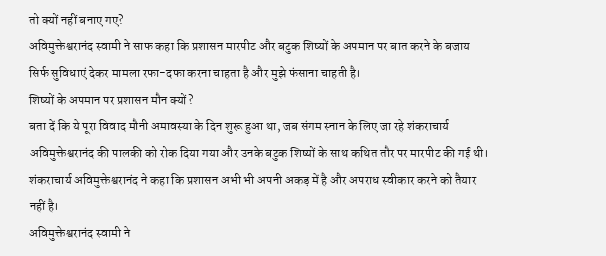तो क्यों नहीं बनाए गए?
अविमुक्तेश्वरानंद स्वामी ने साफ कहा कि प्रशासन मारपीट और बटुक शिष्यों के अपमान पर बात करने के बजाय सिर्फ सुविधाएं देकर मामला रफा-दफा करना चाहता है और मुझे फंसाना चाहती है।
शिष्यों के अपमान पर प्रशासन मौन क्यों?
बता दें कि ये पूरा विवाद मौनी अमावस्या के दिन शुरू हुआ था, जब संगम स्नान के लिए जा रहे शंकराचार्य अविमुक्तेश्वरानंद की पालकी को रोक दिया गया और उनके बटुक शिष्यों के साथ कथित तौर पर मारपीट की गई थी। शंकराचार्य अविमुक्तेश्वरानंद ने कहा कि प्रशासन अभी भी अपनी अकड़ में है और अपराध स्वीकार करने को तैयार नहीं है।
अविमुक्तेश्वरानंद स्वामी ने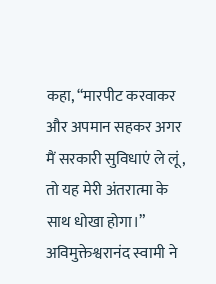कहा, “मारपीट करवाकर और अपमान सहकर अगर मैं सरकारी सुविधाएं ले लूं, तो यह मेरी अंतरात्मा के साथ धोखा होगा।” अविमुक्तेश्वरानंद स्वामी ने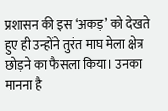प्रशासन की इस ‘अकड़’ को देखते हुए ही उन्होंने तुरंत माघ मेला क्षेत्र छोड़ने का फैसला किया। उनका मानना है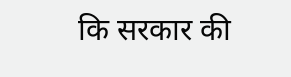कि सरकार की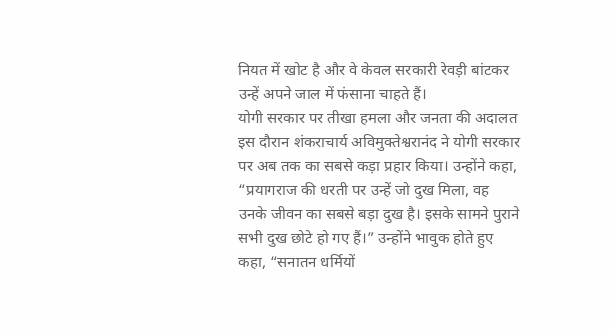नियत में खोट है और वे केवल सरकारी रेवड़ी बांटकर उन्हें अपने जाल में फंसाना चाहते हैं।
योगी सरकार पर तीखा हमला और जनता की अदालत
इस दौरान शंकराचार्य अविमुक्तेश्वरानंद ने योगी सरकार पर अब तक का सबसे कड़ा प्रहार किया। उन्होंने कहा, “प्रयागराज की धरती पर उन्हें जो दुख मिला, वह उनके जीवन का सबसे बड़ा दुख है। इसके सामने पुराने सभी दुख छोटे हो गए हैं।” उन्होंने भावुक होते हुए कहा, “सनातन धर्मियों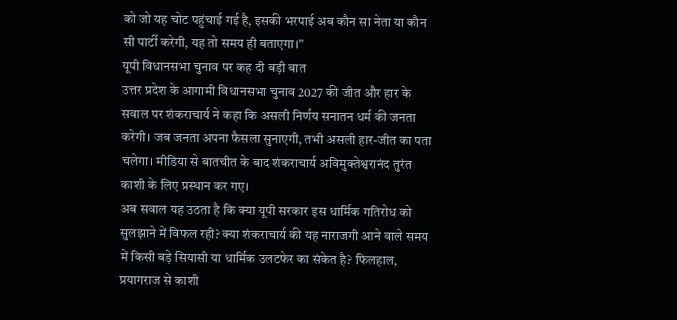को जो यह चोट पहुंचाई गई है, इसकी भरपाई अब कौन सा नेता या कौन सी पार्टी करेगी, यह तो समय ही बताएगा।”
यूपी विधानसभा चुनाव पर कह दी बड़ी बात
उत्तर प्रदेश के आगामी विधानसभा चुनाव 2027 की जीत और हार के सवाल पर शंकराचार्य ने कहा कि असली निर्णय सनातन धर्म की जनता करेगी। जब जनता अपना फैसला सुनाएगी, तभी असली हार-जीत का पता चलेगा। मीडिया से बातचीत के बाद शंकराचार्य अविमुक्तेश्वरानंद तुरंत काशी के लिए प्रस्थान कर गए।
अब सवाल यह उठता है कि क्या यूपी सरकार इस धार्मिक गतिरोध को सुलझाने में विफल रही? क्या शंकराचार्य की यह नाराजगी आने वाले समय में किसी बड़े सियासी या धार्मिक उलटफेर का संकेत है? फिलहाल, प्रयागराज से काशी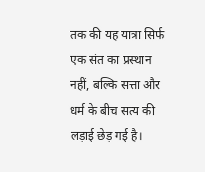तक की यह यात्रा सिर्फ एक संत का प्रस्थान नहीं, बल्कि सत्ता और धर्म के बीच सत्य की लड़ाई छेड़ गई है।